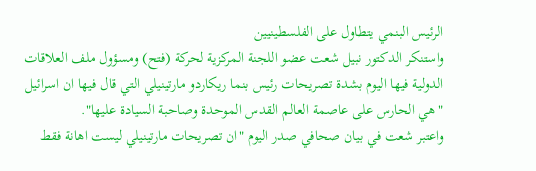الرئيس البنمي يتطاول على الفلسطينيين
واستنكر الدكتور نبيل شعت عضو اللجنة المركزية لحركة (فتح) ومسؤول ملف العلاقات الدولية فيها اليوم بشدة تصريحات رئيس بنما ريكاردو مارتينيلي التي قال فيها ان اسرائيل "هي الحارس على عاصمة العالم القدس الموحدة وصاحبة السيادة عليها".
واعتبر شعت في بيان صحافي صدر اليوم "ان تصريحات مارتينيلي ليست اهانة فقط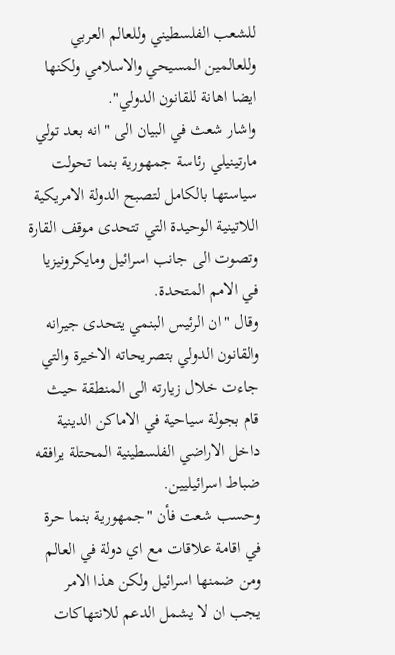للشعب الفلسطيني وللعالم العربي وللعالمين المسيحي والاسلامي ولكنها ايضا اهانة للقانون الدولي".
واشار شعث في البيان الى "انه بعد تولي مارتينيلي رئاسة جمهورية بنما تحولت سياستها بالكامل لتصبح الدولة الامريكية اللاتينية الوحيدة التي تتحدى موقف القارة وتصوت الى جانب اسرائيل ومايكرونيزيا في الامم المتحدة.
وقال "ان الرئيس البنمي يتحدى جيرانه والقانون الدولي بتصريحاته الاخيرة والتي جاءت خلال زيارته الى المنطقة حيث قام بجولة سياحية في الاماكن الدينية داخل الاراضي الفلسطينية المحتلة يرافقه ضباط اسرائيليين.
وحسب شعت فأن "جمهورية بنما حرة في اقامة علاقات مع اي دولة في العالم ومن ضمنها اسرائيل ولكن هذا الامر يجب ان لا يشمل الدعم للانتهاكات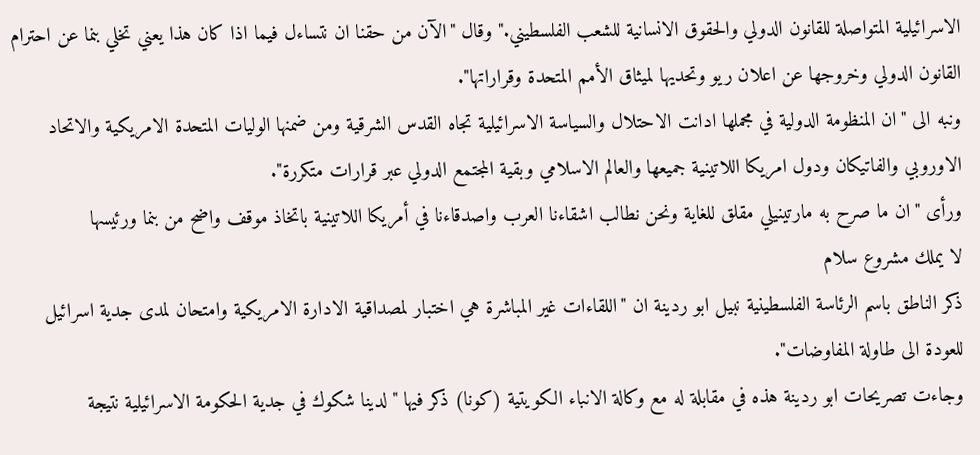الاسرائيلية المتواصلة للقانون الدولي والحقوق الانسانية للشعب الفلسطيني." وقال "الآن من حقنا ان نتساءل فيما اذا كان هذا يعني تخلي بنما عن احترام القانون الدولي وخروجها عن اعلان ريو وتحديها لميثاق الأمم المتحدة وقراراتها".
ونبه الى "ان المنظومة الدولية في مجملها ادانت الاحتلال والسياسة الاسرائيلية تجاه القدس الشرقية ومن ضمنها الوليات المتحدة الامريكية والاتحاد الاوروبي والفاتيكان ودول امريكا اللاتينية جميعها والعالم الاسلامي وبقية المجتمع الدولي عبر قرارات متكررة".
ورأى "ان ما صرح به مارتينيلي مقلق للغاية ونحن نطالب اشقاءنا العرب واصدقاءنا في أمريكا اللاتينية باتخاذ موقف واضح من بنما ورئيسها
لا يملك مشروع سلام
ذكر الناطق باسم الرئاسة الفلسطينية نبيل ابو ردينة ان "اللقاءات غير المباشرة هي اختبار لمصداقية الادارة الامريكية وامتحان لمدى جدية اسرائيل للعودة الى طاولة المفاوضات".
وجاءت تصريحات ابو ردينة هذه في مقابلة له مع وكالة الانباء الكويتية (كونا) ذكر فيها "لدينا شكوك في جدية الحكومة الاسرائيلية نتيجة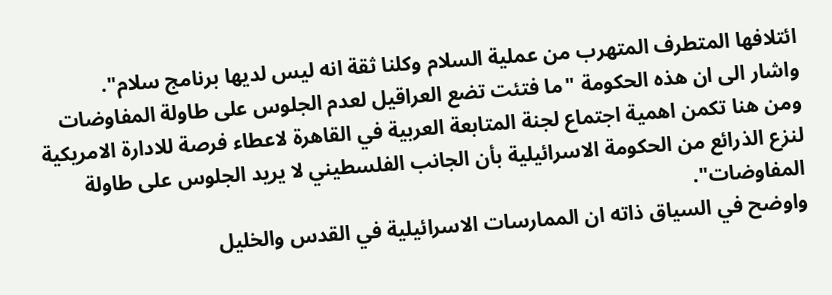ائتلافها المتطرف المتهرب من عملية السلام وكلنا ثقة انه ليس لديها برنامج سلام".
واشار الى ان هذه الحكومة "ما فتئت تضع العراقيل لعدم الجلوس على طاولة المفاوضات ومن هنا تكمن اهمية اجتماع لجنة المتابعة العربية في القاهرة لاعطاء فرصة للادارة الامريكية لنزع الذرائع من الحكومة الاسرائيلية بأن الجانب الفلسطيني لا يريد الجلوس على طاولة المفاوضات".
واوضح في السياق ذاته ان الممارسات الاسرائيلية في القدس والخليل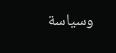وسياسة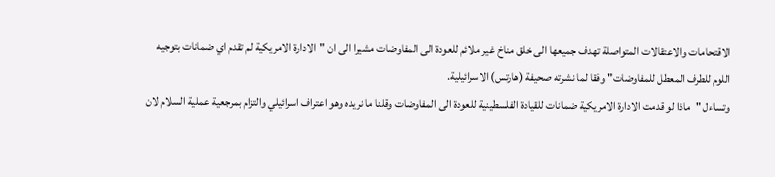الاقتحامات والاعتقالات المتواصلة تهدف جميعها الى خلق مناخ غير ملائم للعودة الى المفاوضات مشيرا الى ان "الادارة الامريكية لم تقدم اي ضمانات بتوجيه اللوم للطرف المعطل للمفاوضات" وفقا لما نشرته صحيفة (هارتس) الاسرائيلية.
وتساءل "ماذا لو قدمت الادارة الامريكية ضمانات للقيادة الفلسطينية للعودة الى المفاوضات وقلنا ما نريده وهو اعتراف اسرائيلي والتزام بمرجعية عملية السلام لان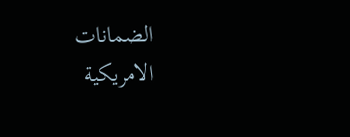الضمانات الامريكية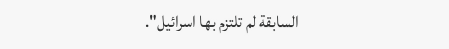السابقة لم تلتزم بها اسرائيل".